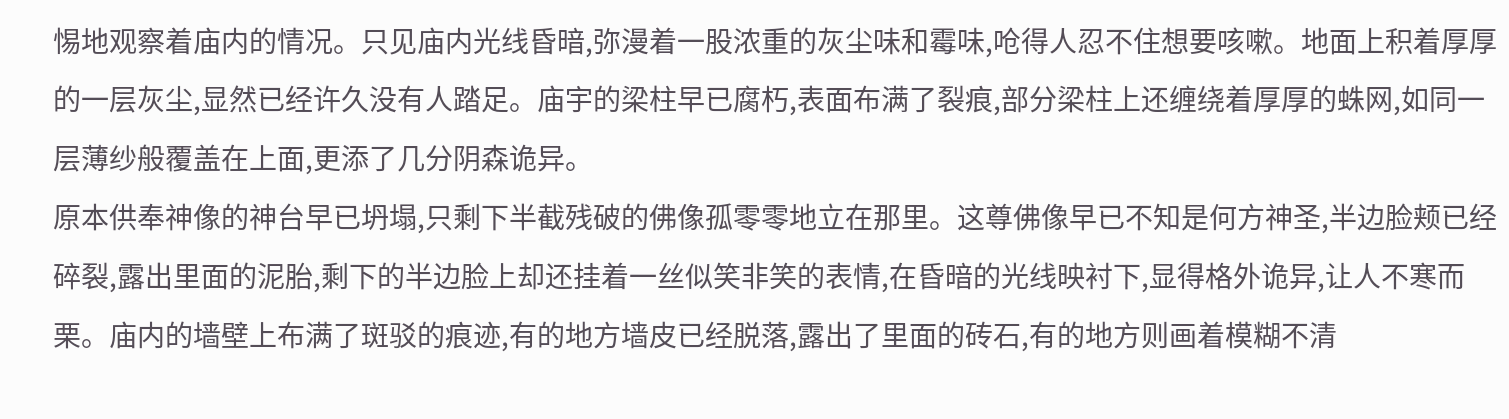惕地观察着庙内的情况。只见庙内光线昏暗,弥漫着一股浓重的灰尘味和霉味,呛得人忍不住想要咳嗽。地面上积着厚厚的一层灰尘,显然已经许久没有人踏足。庙宇的梁柱早已腐朽,表面布满了裂痕,部分梁柱上还缠绕着厚厚的蛛网,如同一层薄纱般覆盖在上面,更添了几分阴森诡异。
原本供奉神像的神台早已坍塌,只剩下半截残破的佛像孤零零地立在那里。这尊佛像早已不知是何方神圣,半边脸颊已经碎裂,露出里面的泥胎,剩下的半边脸上却还挂着一丝似笑非笑的表情,在昏暗的光线映衬下,显得格外诡异,让人不寒而栗。庙内的墙壁上布满了斑驳的痕迹,有的地方墙皮已经脱落,露出了里面的砖石,有的地方则画着模糊不清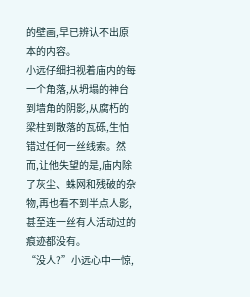的壁画,早已辨认不出原本的内容。
小远仔细扫视着庙内的每一个角落,从坍塌的神台到墙角的阴影,从腐朽的梁柱到散落的瓦砾,生怕错过任何一丝线索。然而,让他失望的是,庙内除了灰尘、蛛网和残破的杂物,再也看不到半点人影,甚至连一丝有人活动过的痕迹都没有。
“没人?”小远心中一惊,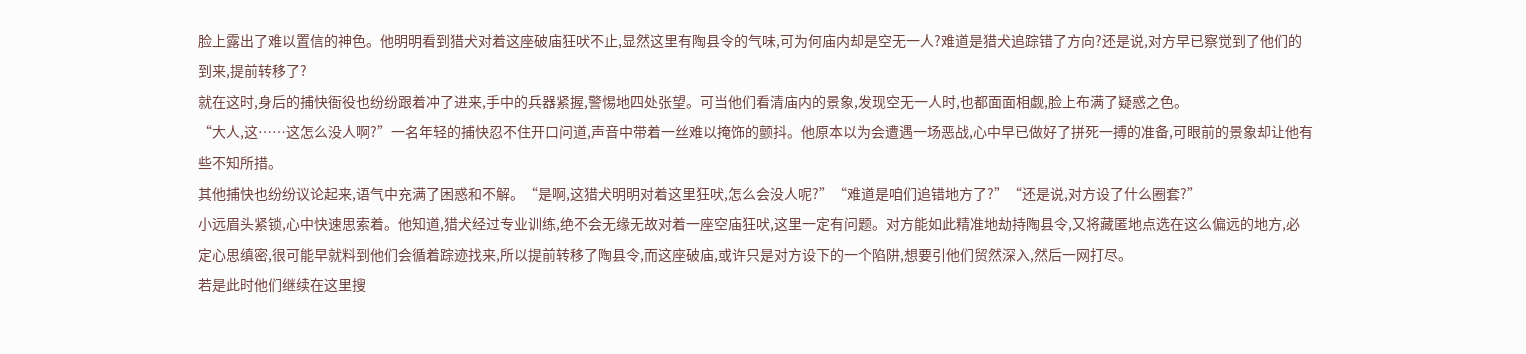脸上露出了难以置信的神色。他明明看到猎犬对着这座破庙狂吠不止,显然这里有陶县令的气味,可为何庙内却是空无一人?难道是猎犬追踪错了方向?还是说,对方早已察觉到了他们的到来,提前转移了?
就在这时,身后的捕快衙役也纷纷跟着冲了进来,手中的兵器紧握,警惕地四处张望。可当他们看清庙内的景象,发现空无一人时,也都面面相觑,脸上布满了疑惑之色。
“大人,这……这怎么没人啊?”一名年轻的捕快忍不住开口问道,声音中带着一丝难以掩饰的颤抖。他原本以为会遭遇一场恶战,心中早已做好了拼死一搏的准备,可眼前的景象却让他有些不知所措。
其他捕快也纷纷议论起来,语气中充满了困惑和不解。“是啊,这猎犬明明对着这里狂吠,怎么会没人呢?”“难道是咱们追错地方了?”“还是说,对方设了什么圈套?”
小远眉头紧锁,心中快速思索着。他知道,猎犬经过专业训练,绝不会无缘无故对着一座空庙狂吠,这里一定有问题。对方能如此精准地劫持陶县令,又将藏匿地点选在这么偏远的地方,必定心思缜密,很可能早就料到他们会循着踪迹找来,所以提前转移了陶县令,而这座破庙,或许只是对方设下的一个陷阱,想要引他们贸然深入,然后一网打尽。
若是此时他们继续在这里搜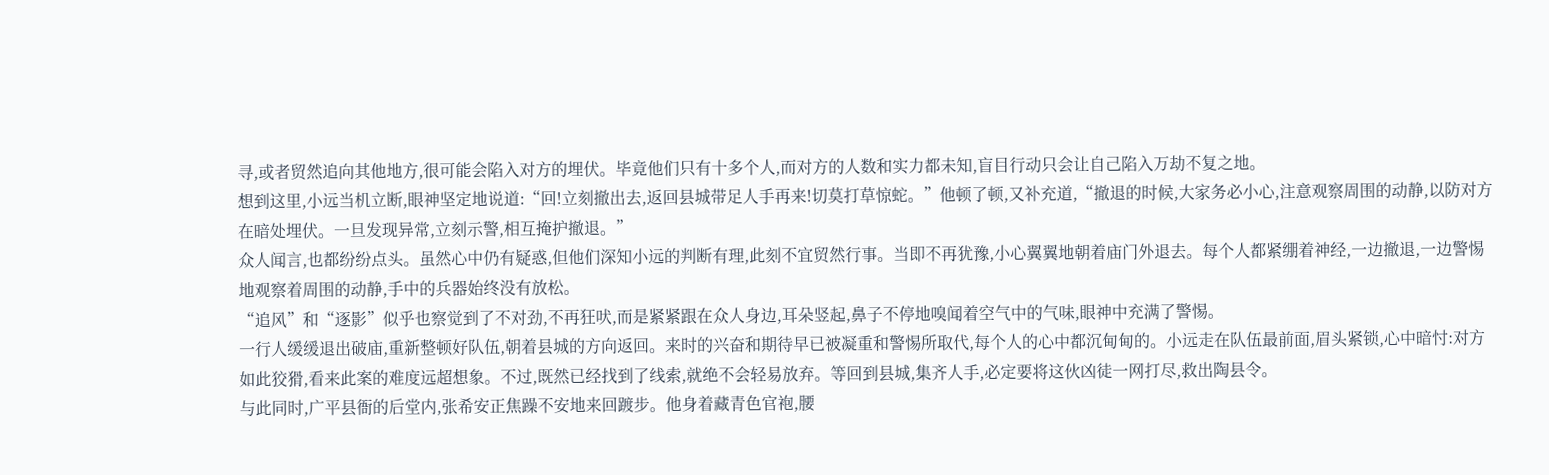寻,或者贸然追向其他地方,很可能会陷入对方的埋伏。毕竟他们只有十多个人,而对方的人数和实力都未知,盲目行动只会让自己陷入万劫不复之地。
想到这里,小远当机立断,眼神坚定地说道:“回!立刻撤出去,返回县城带足人手再来!切莫打草惊蛇。”他顿了顿,又补充道,“撤退的时候,大家务必小心,注意观察周围的动静,以防对方在暗处埋伏。一旦发现异常,立刻示警,相互掩护撤退。”
众人闻言,也都纷纷点头。虽然心中仍有疑惑,但他们深知小远的判断有理,此刻不宜贸然行事。当即不再犹豫,小心翼翼地朝着庙门外退去。每个人都紧绷着神经,一边撤退,一边警惕地观察着周围的动静,手中的兵器始终没有放松。
“追风”和“逐影”似乎也察觉到了不对劲,不再狂吠,而是紧紧跟在众人身边,耳朵竖起,鼻子不停地嗅闻着空气中的气味,眼神中充满了警惕。
一行人缓缓退出破庙,重新整顿好队伍,朝着县城的方向返回。来时的兴奋和期待早已被凝重和警惕所取代,每个人的心中都沉甸甸的。小远走在队伍最前面,眉头紧锁,心中暗忖:对方如此狡猾,看来此案的难度远超想象。不过,既然已经找到了线索,就绝不会轻易放弃。等回到县城,集齐人手,必定要将这伙凶徒一网打尽,救出陶县令。
与此同时,广平县衙的后堂内,张希安正焦躁不安地来回踱步。他身着藏青色官袍,腰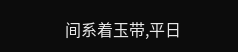间系着玉带,平日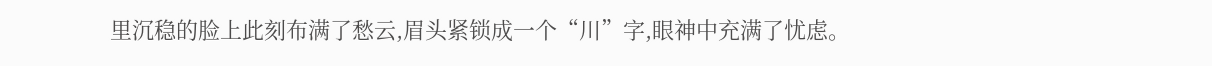里沉稳的脸上此刻布满了愁云,眉头紧锁成一个“川”字,眼神中充满了忧虑。